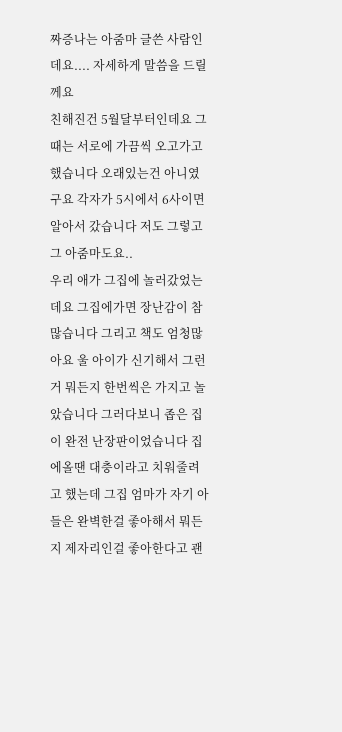짜증나는 아줌마 글쓴 사람인데요.... 자세하게 말씀을 드릴께요
친해진건 5월달부터인데요 그때는 서로에 가끔씩 오고가고 했습니다 오래있는건 아니였구요 각자가 5시에서 6사이면 알아서 갔습니다 저도 그렇고 그 아줌마도요..
우리 애가 그집에 놀러갔었는데요 그집에가면 장난감이 참 많습니다 그리고 책도 엄청많아요 울 아이가 신기해서 그런거 뭐든지 한번씩은 가지고 놀았습니다 그러다보니 좁은 집이 완전 난장판이었습니다 집에올땐 대충이라고 치워줄려고 했는데 그집 엄마가 자기 아들은 완벽한걸 좋아해서 뭐든지 제자리인걸 좋아한다고 괜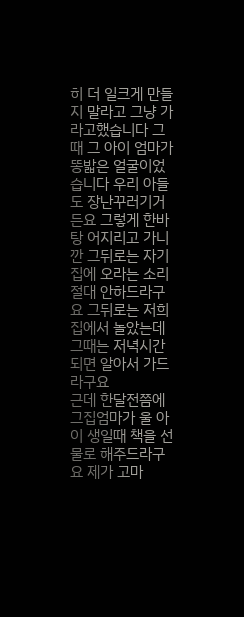히 더 일크게 만들지 말라고 그냥 가라고했습니다 그때 그 아이 엄마가 똥밟은 얼굴이었습니다 우리 아들도 장난꾸러기거든요 그렇게 한바탕 어지리고 가니깐 그뒤로는 자기집에 오라는 소리 절대 안하드라구요 그뒤로는 저희집에서 놀았는데 그때는 저녁시간되면 알아서 가드라구요
근데 한달전쯤에 그집엄마가 울 아이 생일때 책을 선물로 해주드라구요 제가 고마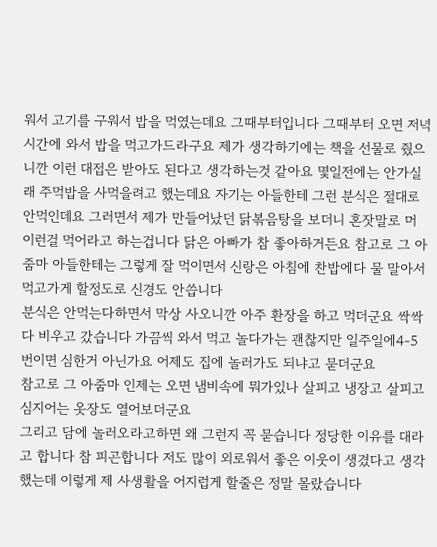워서 고기를 구워서 밥을 먹였는데요 그때부터입니다 그때부터 오면 저녁시간에 와서 밥을 먹고가드라구요 제가 생각하기에는 책을 선물로 줬으니깐 이런 대접은 받아도 된다고 생각하는것 같아요 몇일전에는 안가실래 주먹밥을 사먹을려고 했는데요 자기는 아들한테 그런 분식은 절대로 안먹인데요 그러면서 제가 만들어났던 닭볶음탕을 보더니 혼잣말로 머 이런걸 먹어라고 하는겁니다 닭은 아빠가 참 좋아하거든요 참고로 그 아줌마 아들한테는 그렇게 잘 먹이면서 신랑은 아침에 찬밥에다 물 말아서 먹고가게 할정도로 신경도 안씁니다
분식은 안먹는다하면서 막상 사오니깐 아주 환장을 하고 먹더군요 싹싹 다 비우고 갔습니다 가끔씩 와서 먹고 놀다가는 괜찮지만 일주일에4-5번이면 심한거 아닌가요 어제도 집에 놀러가도 되냐고 묻더군요
참고로 그 아줌마 인제는 오면 냄비속에 뭐가있나 살피고 냉장고 살피고 심지어는 옷장도 열어보더군요
그리고 담에 놀러오라고하면 왜 그런지 꼭 묻습니다 정당한 이유를 대라고 합니다 참 피곤합니다 저도 많이 외로워서 좋은 이웃이 생겼다고 생각했는데 이렇게 제 사생활을 어지럽게 할줄은 정말 몰랐습니다